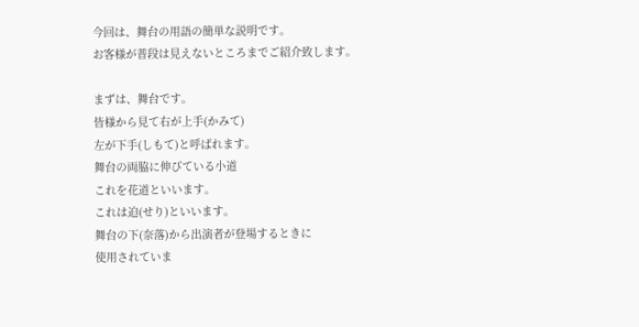今回は、舞台の用語の簡単な説明です。
お客様が普段は見えないところまでご紹介致します。

まずは、舞台です。
皆様から見て右が上手(かみて)
左が下手(しもて)と呼ばれます。
舞台の両脇に伸びている小道
これを花道といいます。
これは迫(せり)といいます。
舞台の下(奈落)から出演者が登場するときに
使用されていま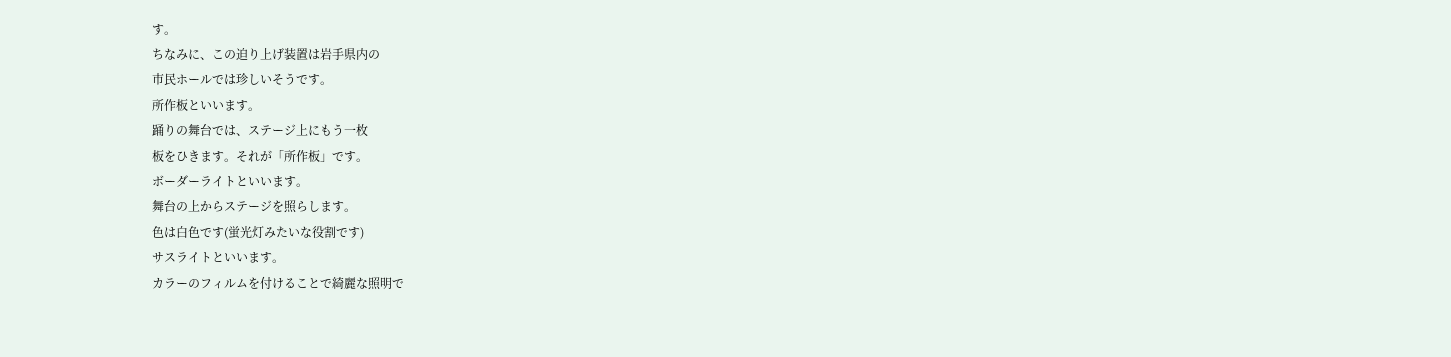す。
ちなみに、この迫り上げ装置は岩手県内の
市民ホールでは珍しいそうです。
所作板といいます。
踊りの舞台では、ステージ上にもう一枚
板をひきます。それが「所作板」です。
ボーダーライトといいます。
舞台の上からステージを照らします。
色は白色です(蛍光灯みたいな役割です)
サスライトといいます。
カラーのフィルムを付けることで綺麗な照明で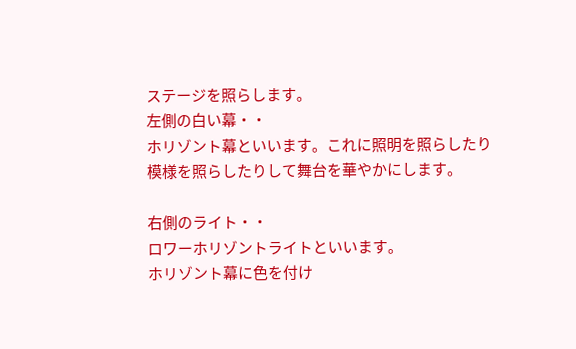ステージを照らします。
左側の白い幕・・
ホリゾント幕といいます。これに照明を照らしたり
模様を照らしたりして舞台を華やかにします。

右側のライト・・
ロワーホリゾントライトといいます。
ホリゾント幕に色を付け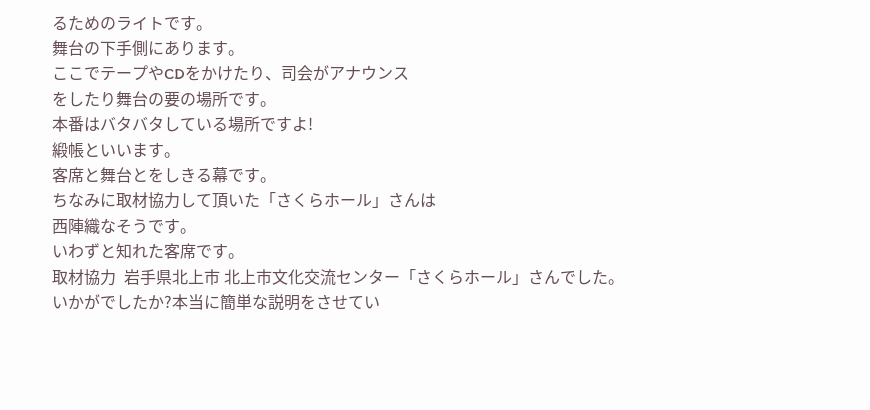るためのライトです。
舞台の下手側にあります。
ここでテープやCDをかけたり、司会がアナウンス
をしたり舞台の要の場所です。
本番はバタバタしている場所ですよ!
緞帳といいます。
客席と舞台とをしきる幕です。
ちなみに取材協力して頂いた「さくらホール」さんは
西陣織なそうです。
いわずと知れた客席です。
取材協力  岩手県北上市 北上市文化交流センター「さくらホール」さんでした。
いかがでしたか?本当に簡単な説明をさせてい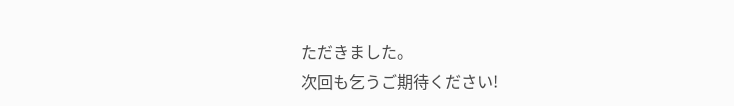ただきました。
次回も乞うご期待ください!